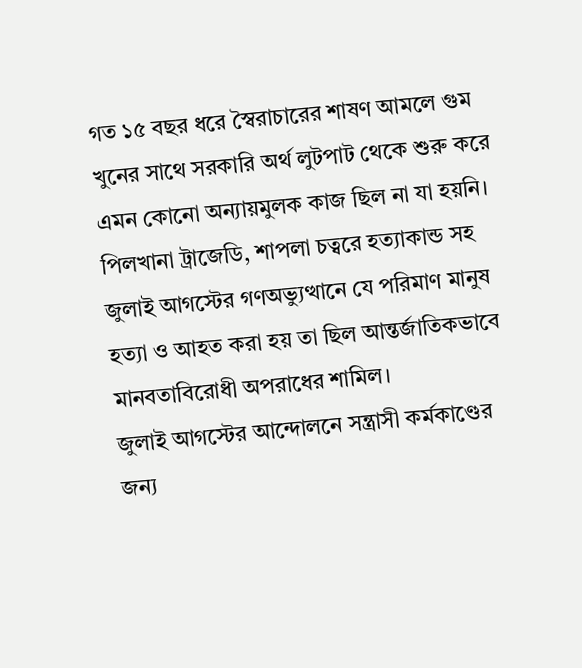গত ১৫ বছর ধরে স্বৈরাচারের শাষণ আমলে গুম খুনের সাথে সরকারি অর্থ লুটপাট থেকে শুরু করে এমন কোনো অন্যায়মুলক কাজ ছিল না যা হয়নি।
পিলখানা ট্রাজেডি, শাপলা চত্বরে হত্যাকান্ড সহ জুলাই আগস্টের গণঅভ্যুত্থানে যে পরিমাণ মানুষ হত্যা ও আহত করা হয় তা ছিল আন্তর্জাতিকভাবে মানবতাবিরোধী অপরাধের শামিল।
জুলাই আগস্টের আন্দোলনে সন্ত্রাসী কর্মকাণ্ডের জন্য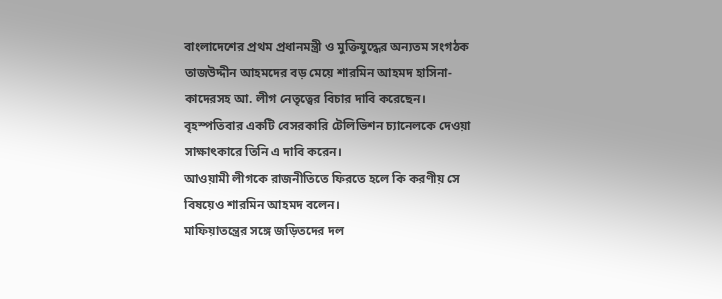বাংলাদেশের প্রথম প্রধানমন্ত্রী ও মুক্তিযুদ্ধের অন্যতম সংগঠক তাজউদ্দীন আহমদের বড় মেয়ে শারমিন আহমদ হাসিনা-কাদেরসহ আ. লীগ নেতৃত্বের বিচার দাবি করেছেন।
বৃহস্পতিবার একটি বেসরকারি টেলিভিশন চ্যানেলকে দেওয়া সাক্ষাৎকারে তিনি এ দাবি করেন।
আওয়ামী লীগকে রাজনীতিতে ফিরতে হলে কি করণীয় সে বিষয়েও শারমিন আহমদ বলেন।
মাফিয়াতন্ত্রের সঙ্গে জড়িতদের দল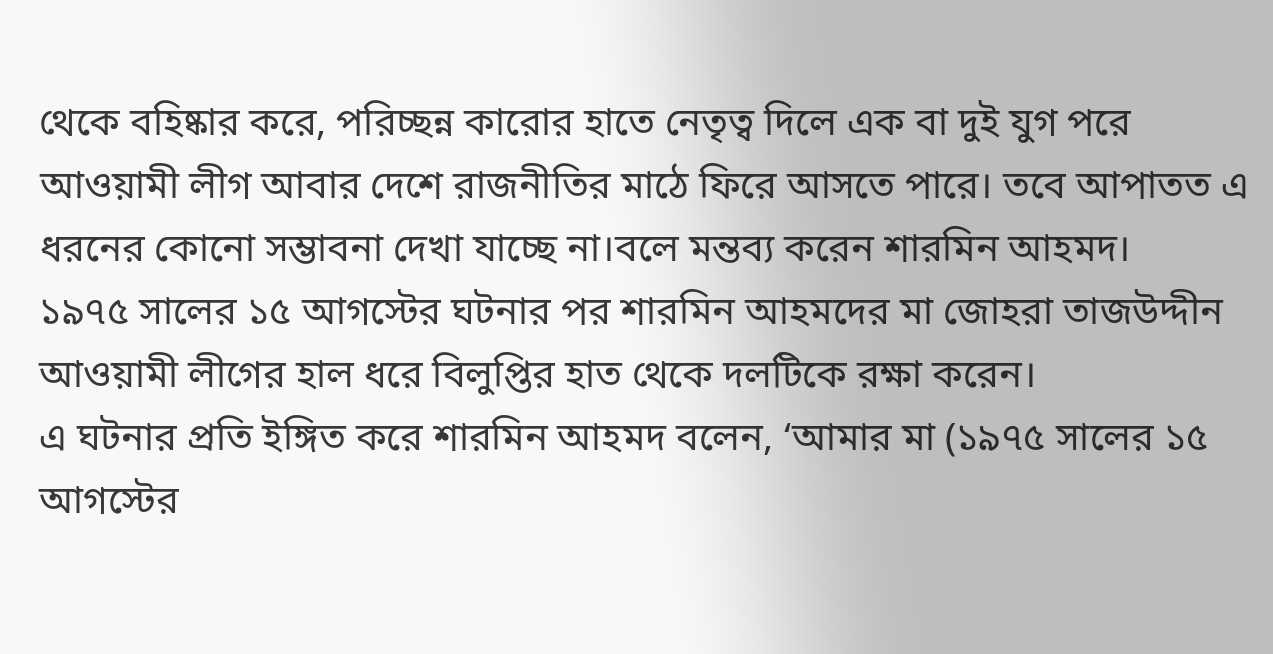থেকে বহিষ্কার করে, পরিচ্ছন্ন কারোর হাতে নেতৃত্ব দিলে এক বা দুই যুগ পরে আওয়ামী লীগ আবার দেশে রাজনীতির মাঠে ফিরে আসতে পারে। তবে আপাতত এ ধরনের কোনো সম্ভাবনা দেখা যাচ্ছে না।বলে মন্তব্য করেন শারমিন আহমদ।
১৯৭৫ সালের ১৫ আগস্টের ঘটনার পর শারমিন আহমদের মা জোহরা তাজউদ্দীন আওয়ামী লীগের হাল ধরে বিলুপ্তির হাত থেকে দলটিকে রক্ষা করেন।
এ ঘটনার প্রতি ইঙ্গিত করে শারমিন আহমদ বলেন, ‘আমার মা (১৯৭৫ সালের ১৫ আগস্টের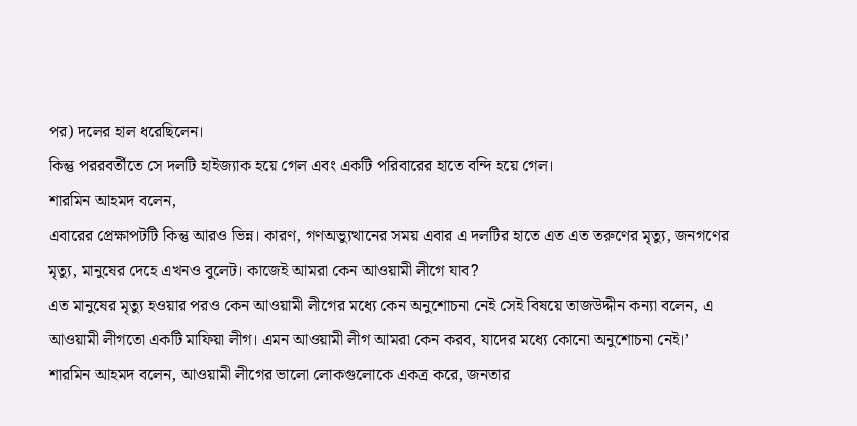পর) দলের হাল ধরেছিলেন।
কিন্তু পররবর্তীতে সে দলটি হাইজ্যাক হয়ে গেল এবং একটি পরিবারের হাতে বন্দি হয়ে গেল।
শারমিন আহমদ বলেন,
এবারের প্রেক্ষাপটটি কিন্তু আরও ভিন্ন। কারণ, গণঅভ্যুত্থানের সময় এবার এ দলটির হাতে এত এত তরুণের মৃত্যু, জনগণের মৃত্যু, মানুষের দেহে এখনও বুলেট। কাজেই আমরা কেন আওয়ামী লীগে যাব?
এত মানুষের মৃত্যু হওয়ার পরও কেন আওয়ামী লীগের মধ্যে কেন অনুশোচনা নেই সেই বিষয়ে তাজউদ্দীন কন্যা বলেন, এ আওয়ামী লীগতো একটি মাফিয়া লীগ। এমন আওয়ামী লীগ আমরা কেন করব, যাদের মধ্যে কোনো অনুশোচনা নেই।’
শারমিন আহমদ বলেন, আওয়ামী লীগের ভালো লোকগুলোকে একত্র করে, জনতার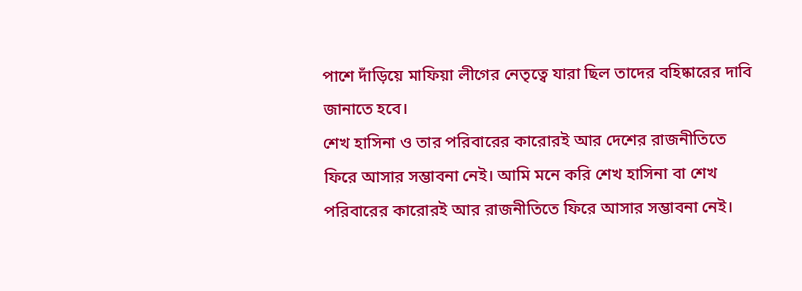পাশে দাঁড়িয়ে মাফিয়া লীগের নেতৃত্বে যারা ছিল তাদের বহিষ্কারের দাবি জানাতে হবে।
শেখ হাসিনা ও তার পরিবারের কারোরই আর দেশের রাজনীতিতে ফিরে আসার সম্ভাবনা নেই। আমি মনে করি শেখ হাসিনা বা শেখ পরিবারের কারোরই আর রাজনীতিতে ফিরে আসার সম্ভাবনা নেই।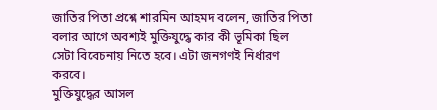জাতির পিতা প্রশ্নে শারমিন আহমদ বলেন, জাতির পিতা বলার আগে অবশ্যই মুক্তিযুদ্ধে কার কী ভূমিকা ছিল সেটা বিবেচনায় নিতে হবে। এটা জনগণই নির্ধারণ করবে।
মুক্তিযুদ্ধের আসল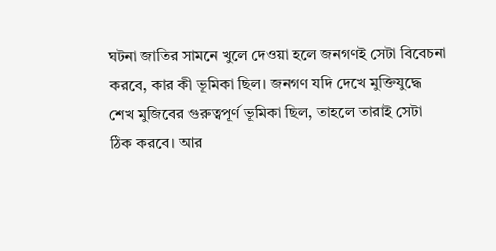ঘটনা জাতির সামনে খুলে দেওয়া হলে জনগণই সেটা বিবেচনা করবে, কার কী ভূমিকা ছিল। জনগণ যদি দেখে মুক্তিযুদ্ধে শেখ মুজিবের গুরুত্বপূর্ণ ভূমিকা ছিল, তাহলে তারাই সেটা ঠিক করবে। আর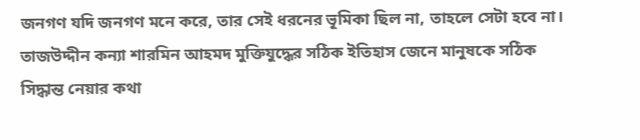জনগণ যদি জনগণ মনে করে, তার সেই ধরনের ভূমিকা ছিল না, তাহলে সেটা হবে না।
তাজউদ্দীন কন্যা শারমিন আহমদ মুক্তিযুদ্ধের সঠিক ইতিহাস জেনে মানুষকে সঠিক সিদ্ধান্ত নেয়ার কথা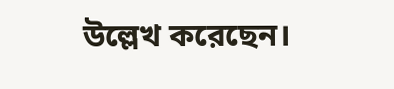উল্লেখ করেছেন।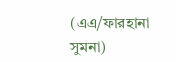(এএ/ফারহানা সুমনা)